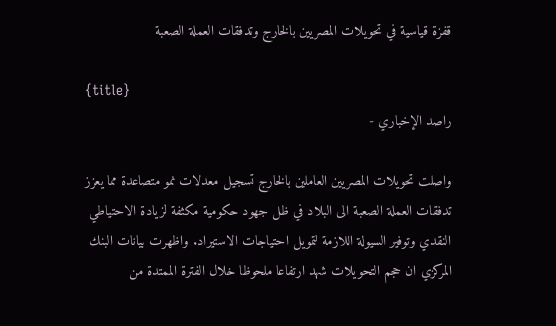قفزة قياسية في تحويلات المصريين بالخارج وتدفقات العملة الصعبة

{title}
راصد الإخباري -

واصلت تحويلات المصريين العاملين بالخارج تسجيل معدلات نمو متصاعدة مما يعزز تدفقات العملة الصعبة الى البلاد في ظل جهود حكومية مكثفة لزيادة الاحتياطي النقدي وتوفير السيولة اللازمة لتمويل احتياجات الاستيراد. واظهرت بيانات البنك المركزي ان حجم التحويلات شهد ارتفاعا ملحوظا خلال الفترة الممتدة من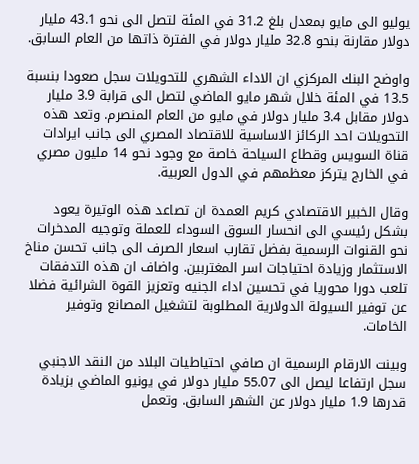يوليو الى مايو بمعدل بلغ 31.2 في المئة لتصل الى نحو 43.1 مليار دولار مقارنة بنحو 32.8 مليار دولار في الفترة ذاتها من العام السابق.

واوضح البنك المركزي ان الاداء الشهري للتحويلات سجل صعودا بنسبة 13.5 في المئة خلال شهر مايو الماضي لتصل الى قرابة 3.9 مليار دولار مقابل 3.4 مليار دولار في مايو من العام المنصرم. وتعد هذه التحويلات احد الركائز الاساسية للاقتصاد المصري الى جانب ايرادات قناة السويس وقطاع السياحة خاصة مع وجود نحو 14 مليون مصري في الخارج يتركز معظمهم في الدول العربية.

وقال الخبير الاقتصادي كريم العمدة ان تصاعد هذه الوتيرة يعود بشكل رئيسي الى انحسار السوق السوداء للعملة وتوجيه المدخرات نحو القنوات الرسمية بفضل تقارب اسعار الصرف الى جانب تحسن مناخ الاستثمار وزيادة احتياجات اسر المغتربين. واضاف ان هذه التدفقات تلعب دورا محوريا في تحسين اداء الجنيه وتعزيز القوة الشرائية فضلا عن توفير السيولة الدولارية المطلوبة لتشغيل المصانع وتوفير الخامات.

وبينت الارقام الرسمية ان صافي احتياطيات البلاد من النقد الاجنبي سجل ارتفاعا ليصل الى 55.07 مليار دولار في يونيو الماضي بزيادة قدرها 1.9 مليار دولار عن الشهر السابق. وتعمل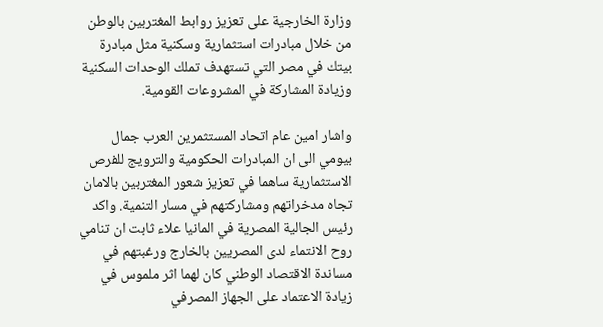وزارة الخارجية على تعزيز روابط المغتربين بالوطن من خلال مبادرات استثمارية وسكنية مثل مبادرة بيتك في مصر التي تستهدف تملك الوحدات السكنية وزيادة المشاركة في المشروعات القومية.

واشار امين عام اتحاد المستثمرين العرب جمال بيومي الى ان المبادرات الحكومية والترويج للفرص الاستثمارية ساهما في تعزيز شعور المغتربين بالامان تجاه مدخراتهم ومشاركتهم في مسار التنمية. واكد رئيس الجالية المصرية في المانيا علاء ثابت ان تنامي روح الانتماء لدى المصريين بالخارج ورغبتهم في مساندة الاقتصاد الوطني كان لهما اثر ملموس في زيادة الاعتماد على الجهاز المصرفي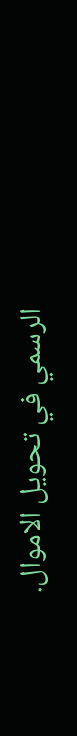الرسمي في تحويل الاموال.